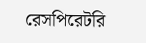রেসপিরেটরি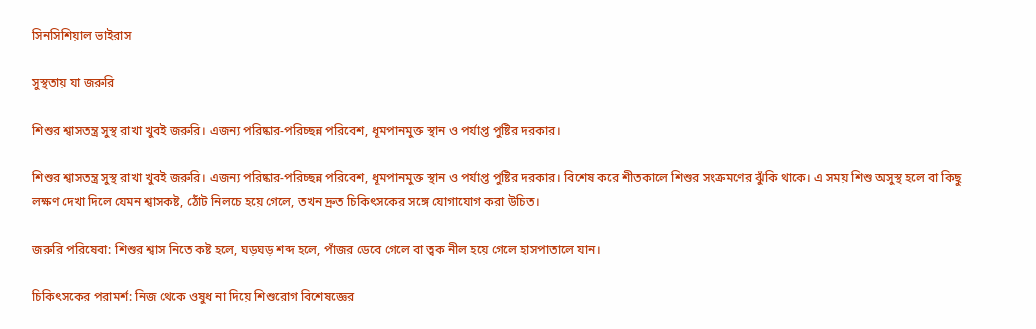সিনসিশিয়াল ভাইরাস

সুস্থতায় যা জরুরি

শিশুর শ্বাসতন্ত্র সুস্থ রাখা খুবই জরুরি। এজন্য পরিষ্কার-পরিচ্ছন্ন পরিবেশ, ধূমপানমুক্ত স্থান ও পর্যাপ্ত পুষ্টির দরকার।

শিশুর শ্বাসতন্ত্র সুস্থ রাখা খুবই জরুরি। এজন্য পরিষ্কার-পরিচ্ছন্ন পরিবেশ, ধূমপানমুক্ত স্থান ও পর্যাপ্ত পুষ্টির দরকার। বিশেষ করে শীতকালে শিশুর সংক্রমণের ঝুঁকি থাকে। এ সময় শিশু অসুস্থ হলে বা কিছু লক্ষণ দেখা দিলে যেমন শ্বাসকষ্ট, ঠোঁট নিলচে হয়ে গেলে, তখন দ্রুত চিকিৎসকের সঙ্গে যোগাযোগ করা উচিত।

জরুরি পরিষেবা: শিশুর শ্বাস নিতে কষ্ট হলে, ঘড়ঘড় শব্দ হলে, পাঁজর ডেবে গেলে বা ত্বক নীল হয়ে গেলে হাসপাতালে যান।

চিকিৎসকের পরামর্শ: নিজ থেকে ওষুধ না দিয়ে শিশুরোগ বিশেষজ্ঞের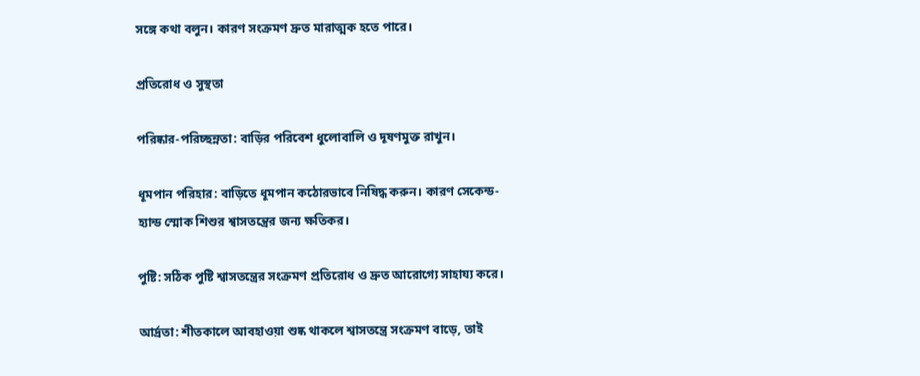সঙ্গে কথা বলুন। কারণ সংক্রমণ দ্রুত মারাত্মক হতে পারে।

প্রতিরোধ ও সুস্থতা

পরিষ্কার-পরিচ্ছন্নতা: বাড়ির পরিবেশ ধুলোবালি ও দূষণমুক্ত রাখুন।

ধূমপান পরিহার: বাড়িতে ধূমপান কঠোরভাবে নিষিদ্ধ করুন। কারণ সেকেন্ড-হ্যান্ড স্মোক শিশুর শ্বাসতন্ত্রের জন্য ক্ষতিকর।

পুষ্টি: সঠিক পুষ্টি শ্বাসতন্ত্রের সংক্রমণ প্রতিরোধ ও দ্রুত আরোগ্যে সাহায্য করে।

আর্দ্রতা: শীতকালে আবহাওয়া শুষ্ক থাকলে শ্বাসতন্ত্রে সংক্রমণ বাড়ে, তাই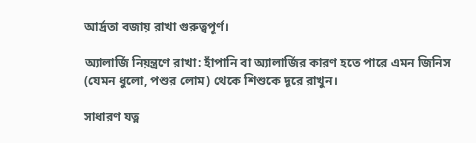আর্দ্রতা বজায় রাখা গুরুত্বপূর্ণ।

অ্যালার্জি নিয়ন্ত্রণে রাখা: হাঁপানি বা অ্যালার্জির কারণ হতে পারে এমন জিনিস (যেমন ধুলো, পশুর লোম) থেকে শিশুকে দূরে রাখুন।

সাধারণ যত্ন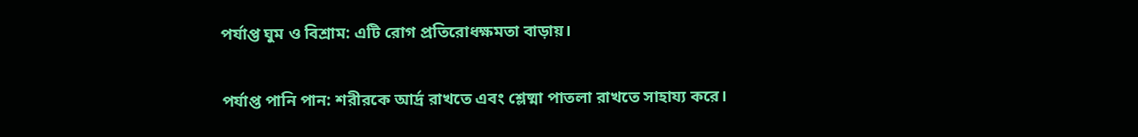পর্যাপ্ত ঘুম ও বিশ্রাম: এটি রোগ প্রতিরোধক্ষমতা বাড়ায়।

পর্যাপ্ত পানি পান: শরীরকে আর্দ্র রাখতে এবং শ্লেষ্মা পাতলা রাখতে সাহায্য করে।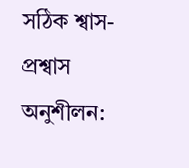সঠিক শ্বাস-প্রশ্বাস অনুশীলন: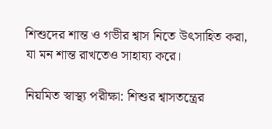শিশুদের শান্ত ও গভীর শ্বাস নিতে উৎসাহিত করা, যা মন শান্ত রাখতেও সাহায্য করে।

নিয়মিত স্বাস্থ্য পরীক্ষা: শিশুর শ্বাসতন্ত্রের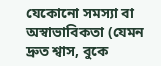যেকোনো সমস্যা বা অস্বাভাবিকতা (যেমন দ্রুত শ্বাস, বুকে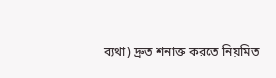ব্যথা) দ্রুত শনাক্ত করতে নিয়মিত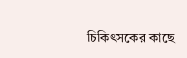চিকিৎসকের কাছে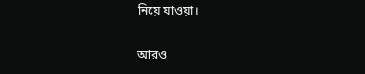নিয়ে যাওয়া।

আরও